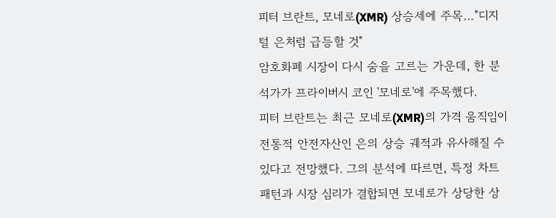피터 브란트, 모네로(XMR) 상승세에 주목…"디지털 은처럼 급등할 것"
암호화폐 시장이 다시 숨을 고르는 가운데, 한 분석가가 프라이버시 코인 '모네로'에 주목했다.
피터 브란트는 최근 모네로(XMR)의 가격 움직임이 전통적 안전자산인 은의 상승 궤적과 유사해질 수 있다고 전망했다. 그의 분석에 따르면, 특정 차트 패턴과 시장 심리가 결합되면 모네로가 상당한 상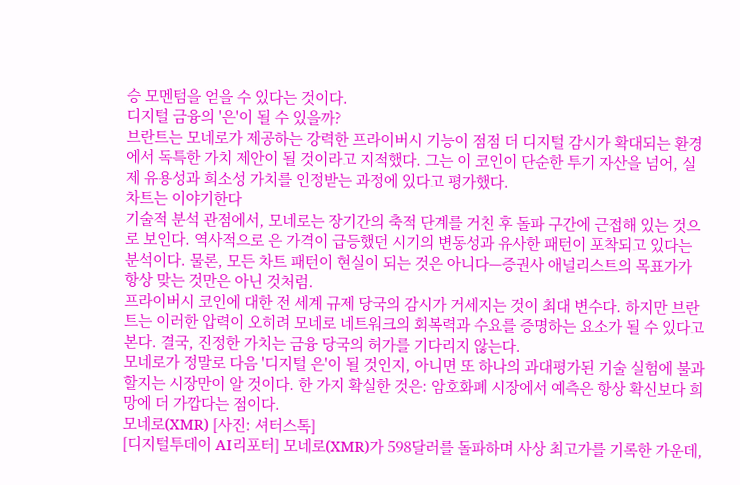승 모멘텀을 얻을 수 있다는 것이다.
디지털 금융의 '은'이 될 수 있을까?
브란트는 모네로가 제공하는 강력한 프라이버시 기능이 점점 더 디지털 감시가 확대되는 환경에서 독특한 가치 제안이 될 것이라고 지적했다. 그는 이 코인이 단순한 투기 자산을 넘어, 실제 유용성과 희소성 가치를 인정받는 과정에 있다고 평가했다.
차트는 이야기한다
기술적 분석 관점에서, 모네로는 장기간의 축적 단계를 거친 후 돌파 구간에 근접해 있는 것으로 보인다. 역사적으로 은 가격이 급등했던 시기의 변동성과 유사한 패턴이 포착되고 있다는 분석이다. 물론, 모든 차트 패턴이 현실이 되는 것은 아니다—증권사 애널리스트의 목표가가 항상 맞는 것만은 아닌 것처럼.
프라이버시 코인에 대한 전 세계 규제 당국의 감시가 거세지는 것이 최대 변수다. 하지만 브란트는 이러한 압력이 오히려 모네로 네트워크의 회복력과 수요를 증명하는 요소가 될 수 있다고 본다. 결국, 진정한 가치는 금융 당국의 허가를 기다리지 않는다.
모네로가 정말로 다음 '디지털 은'이 될 것인지, 아니면 또 하나의 과대평가된 기술 실험에 불과할지는 시장만이 알 것이다. 한 가지 확실한 것은: 암호화폐 시장에서 예측은 항상 확신보다 희망에 더 가깝다는 점이다.
모네로(XMR) [사진: 셔터스톡]
[디지털투데이 AI리포터] 모네로(XMR)가 598달러를 돌파하며 사상 최고가를 기록한 가운데,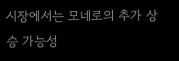시장에서는 모네로의 추가 상승 가능성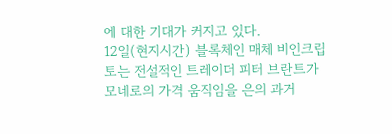에 대한 기대가 커지고 있다.
12일(현지시간) 블록체인 매체 비인크립토는 전설적인 트레이더 피터 브란트가 모네로의 가격 움직임을 은의 과거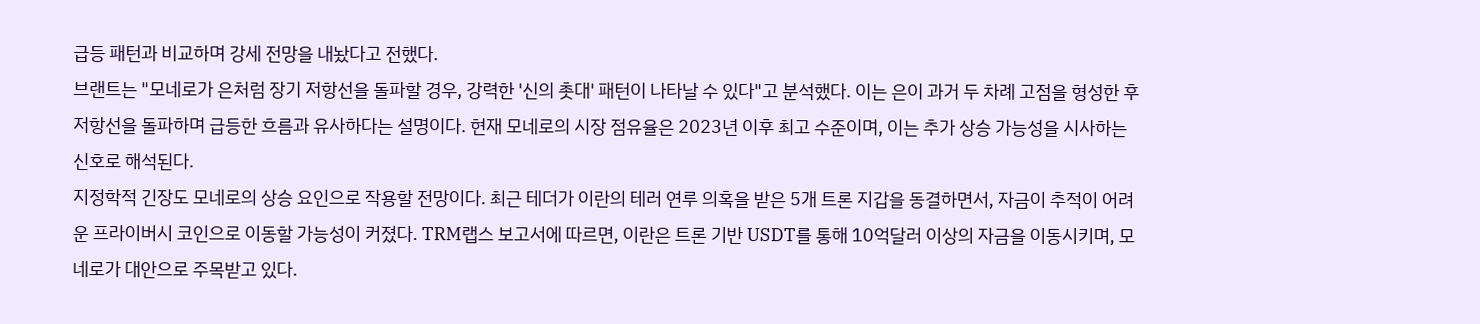급등 패턴과 비교하며 강세 전망을 내놨다고 전했다.
브랜트는 "모네로가 은처럼 장기 저항선을 돌파할 경우, 강력한 '신의 촛대' 패턴이 나타날 수 있다"고 분석했다. 이는 은이 과거 두 차례 고점을 형성한 후 저항선을 돌파하며 급등한 흐름과 유사하다는 설명이다. 현재 모네로의 시장 점유율은 2023년 이후 최고 수준이며, 이는 추가 상승 가능성을 시사하는 신호로 해석된다.
지정학적 긴장도 모네로의 상승 요인으로 작용할 전망이다. 최근 테더가 이란의 테러 연루 의혹을 받은 5개 트론 지갑을 동결하면서, 자금이 추적이 어려운 프라이버시 코인으로 이동할 가능성이 커졌다. TRM랩스 보고서에 따르면, 이란은 트론 기반 USDT를 통해 10억달러 이상의 자금을 이동시키며, 모네로가 대안으로 주목받고 있다.